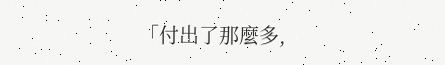「付出了那麼多,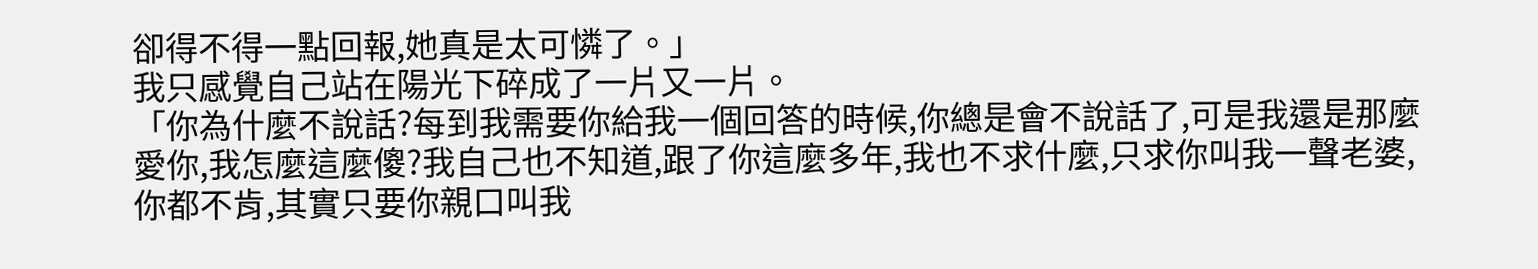卻得不得一點回報,她真是太可憐了。」
我只感覺自己站在陽光下碎成了一片又一片。
「你為什麼不說話?每到我需要你給我一個回答的時候,你總是會不說話了,可是我還是那麼愛你,我怎麼這麼傻?我自己也不知道,跟了你這麼多年,我也不求什麼,只求你叫我一聲老婆,你都不肯,其實只要你親口叫我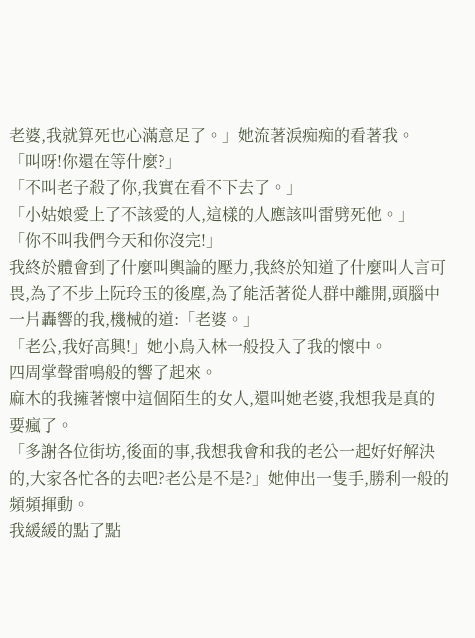老婆,我就算死也心滿意足了。」她流著淚痴痴的看著我。
「叫呀!你還在等什麼?」
「不叫老子殺了你,我實在看不下去了。」
「小姑娘愛上了不該愛的人,這樣的人應該叫雷劈死他。」
「你不叫我們今天和你沒完!」
我終於體會到了什麼叫輿論的壓力,我終於知道了什麼叫人言可畏,為了不步上阮玲玉的後塵,為了能活著從人群中離開,頭腦中一片轟響的我,機械的道:「老婆。」
「老公,我好高興!」她小鳥入林一般投入了我的懷中。
四周掌聲雷鳴般的響了起來。
麻木的我擁著懷中這個陌生的女人,還叫她老婆,我想我是真的要瘋了。
「多謝各位街坊,後面的事,我想我會和我的老公一起好好解決的,大家各忙各的去吧?老公是不是?」她伸出一隻手,勝利一般的頻頻揮動。
我緩緩的點了點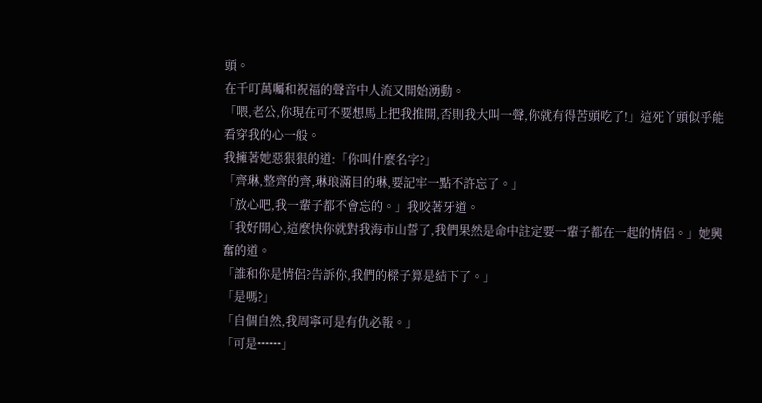頭。
在千叮萬囑和祝福的聲音中人流又開始湧動。
「喂,老公,你現在可不要想馬上把我推開,否則我大叫一聲,你就有得苦頭吃了!」這死丫頭似乎能看穿我的心一般。
我擁著她惡狠狠的道:「你叫什麼名字?」
「齊琳,整齊的齊,琳琅滿目的琳,要記牢一點不許忘了。」
「放心吧,我一輩子都不會忘的。」我咬著牙道。
「我好開心,這麼快你就對我海市山誓了,我們果然是命中註定要一輩子都在一起的情侶。」她興奮的道。
「誰和你是情侶?告訴你,我們的樑子算是結下了。」
「是嗎?」
「自個自然,我周寧可是有仇必報。」
「可是┅┅」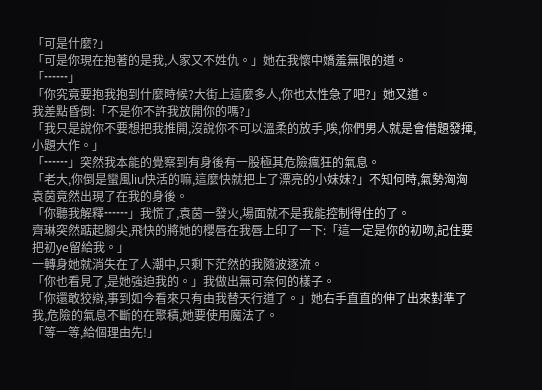「可是什麼?」
「可是你現在抱著的是我,人家又不姓仇。」她在我懷中嬌羞無限的道。
「┅┅」
「你究竟要抱我抱到什麼時候?大街上這麼多人,你也太性急了吧?」她又道。
我差點昏倒:「不是你不許我放開你的嗎?」
「我只是說你不要想把我推開,沒說你不可以溫柔的放手,唉,你們男人就是會借題發揮,小題大作。」
「┅┅」突然我本能的覺察到有身後有一股極其危險瘋狂的氣息。
「老大,你倒是蠻風liu快活的嘛,這麼快就把上了漂亮的小妹妹?」不知何時,氣勢洶洶袁茵竟然出現了在我的身後。
「你聽我解釋┅┅」我慌了,袁茵一發火,場面就不是我能控制得住的了。
齊琳突然踮起腳尖,飛快的將她的櫻唇在我唇上印了一下:「這一定是你的初吻,記住要把初ye留給我。」
一轉身她就消失在了人潮中,只剩下茫然的我隨波逐流。
「你也看見了,是她強迫我的。」我做出無可奈何的樣子。
「你還敢狡辯,事到如今看來只有由我替天行道了。」她右手直直的伸了出來對準了我,危險的氣息不斷的在聚積,她要使用魔法了。
「等一等,給個理由先!」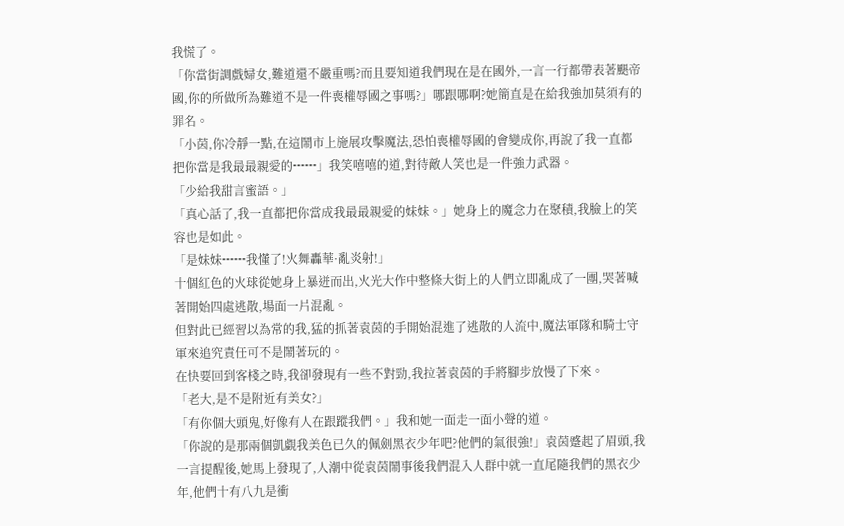我慌了。
「你當街調戲婦女,難道還不嚴重嗎?而且要知道我們現在是在國外,一言一行都帶表著颶帝國,你的所做所為難道不是一件喪權辱國之事嗎?」哪跟哪啊?她簡直是在給我強加莫須有的罪名。
「小茵,你冷靜一點,在這鬧市上施展攻擊魔法,恐怕喪權辱國的會變成你,再說了我一直都把你當是我最最親愛的┅┅」我笑嘻嘻的道,對待敵人笑也是一件強力武器。
「少給我甜言蜜語。」
「真心話了,我一直都把你當成我最最親愛的妹妹。」她身上的魔念力在聚積,我臉上的笑容也是如此。
「是妹妹┅┅我懂了!火舞轟華·亂炎射!」
十個紅色的火球從她身上暴迸而出,火光大作中整條大街上的人們立即亂成了一團,哭著喊著開始四處逃散,場面一片混亂。
但對此已經習以為常的我,猛的抓著袁茵的手開始混進了逃散的人流中,魔法軍隊和騎士守軍來追究責任可不是鬧著玩的。
在快要回到客棧之時,我卻發現有一些不對勁,我拉著袁茵的手將腳步放慢了下來。
「老大,是不是附近有美女?」
「有你個大頭鬼,好像有人在跟蹤我們。」我和她一面走一面小聲的道。
「你說的是那兩個凱覷我美色已久的佩劍黑衣少年吧?他們的氣很強!」袁茵蹙起了眉頭,我一言提醒後,她馬上發現了,人潮中從袁茵鬧事後我們混入人群中就一直尾隨我們的黑衣少年,他們十有八九是衝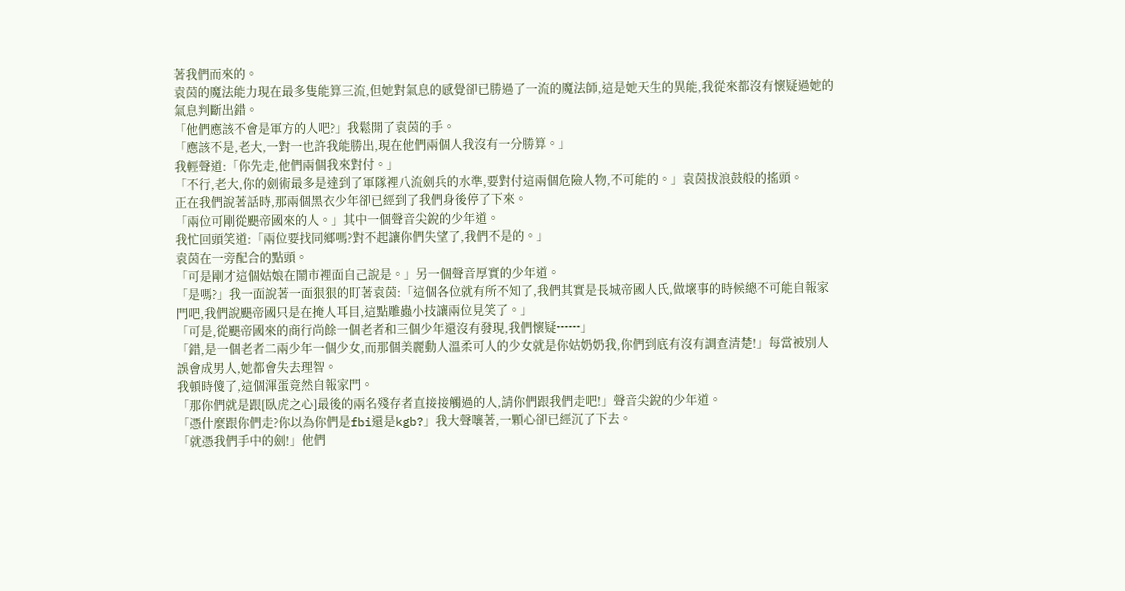著我們而來的。
袁茵的魔法能力現在最多隻能算三流,但她對氣息的感覺卻已勝過了一流的魔法師,這是她天生的異能,我從來都沒有懷疑過她的氣息判斷出錯。
「他們應該不會是軍方的人吧?」我鬆開了袁茵的手。
「應該不是,老大,一對一也許我能勝出,現在他們兩個人我沒有一分勝算。」
我輕聲道:「你先走,他們兩個我來對付。」
「不行,老大,你的劍術最多是達到了軍隊裡八流劍兵的水準,要對付這兩個危險人物,不可能的。」袁茵拔浪鼓般的搖頭。
正在我們說著話時,那兩個黑衣少年卻已經到了我們身後停了下來。
「兩位可剛從颶帝國來的人。」其中一個聲音尖銳的少年道。
我忙回頭笑道:「兩位要找同鄉嗎?對不起讓你們失望了,我們不是的。」
袁茵在一旁配合的點頭。
「可是剛才這個姑娘在鬧市裡面自己說是。」另一個聲音厚實的少年道。
「是嗎?」我一面說著一面狠狠的盯著袁茵:「這個各位就有所不知了,我們其實是長城帝國人氏,做壞事的時候總不可能自報家門吧,我們說颶帝國只是在掩人耳目,這點雕蟲小技讓兩位見笑了。」
「可是,從颶帝國來的商行尚餘一個老者和三個少年還沒有發現,我們懷疑┅┅」
「錯,是一個老者二兩少年一個少女,而那個美麗動人溫柔可人的少女就是你姑奶奶我,你們到底有沒有調查清楚!」每當被別人誤會成男人,她都會失去理智。
我頓時傻了,這個渾蛋竟然自報家門。
「那你們就是跟[臥虎之心]最後的兩名殘存者直接接觸過的人,請你們跟我們走吧!」聲音尖銳的少年道。
「憑什麼跟你們走?你以為你們是fbi還是kgb?」我大聲嚷著,一顆心卻已經沉了下去。
「就憑我們手中的劍!」他們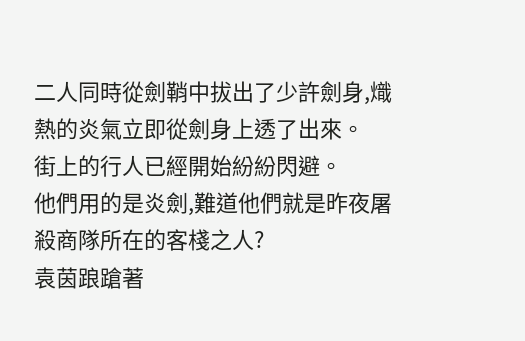二人同時從劍鞘中拔出了少許劍身,熾熱的炎氣立即從劍身上透了出來。
街上的行人已經開始紛紛閃避。
他們用的是炎劍,難道他們就是昨夜屠殺商隊所在的客棧之人?
袁茵踉蹌著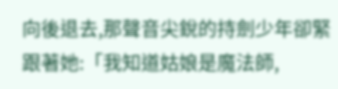向後退去,那聲音尖銳的持劍少年卻緊跟著她:「我知道姑娘是魔法師,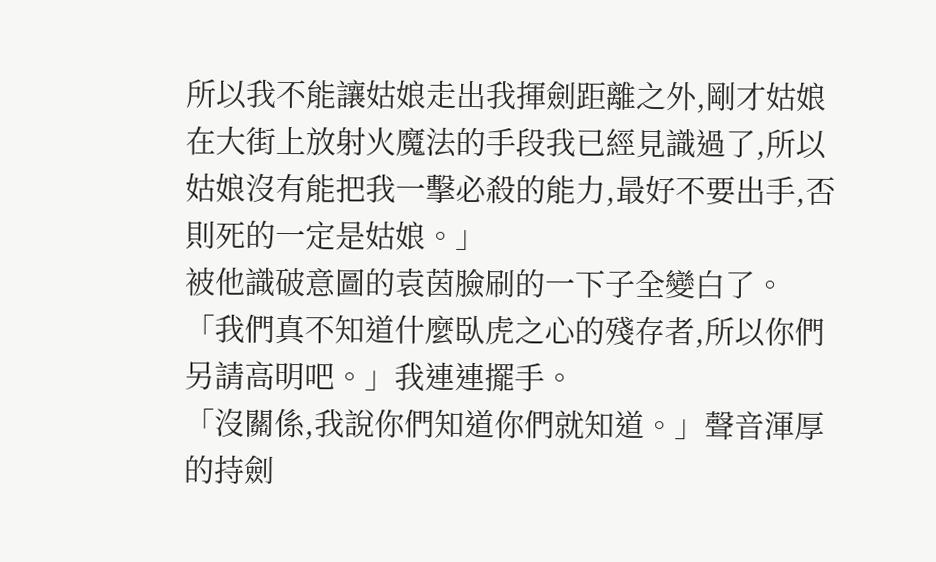所以我不能讓姑娘走出我揮劍距離之外,剛才姑娘在大街上放射火魔法的手段我已經見識過了,所以姑娘沒有能把我一擊必殺的能力,最好不要出手,否則死的一定是姑娘。」
被他識破意圖的袁茵臉刷的一下子全變白了。
「我們真不知道什麼臥虎之心的殘存者,所以你們另請高明吧。」我連連擺手。
「沒關係,我說你們知道你們就知道。」聲音渾厚的持劍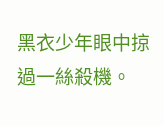黑衣少年眼中掠過一絲殺機。